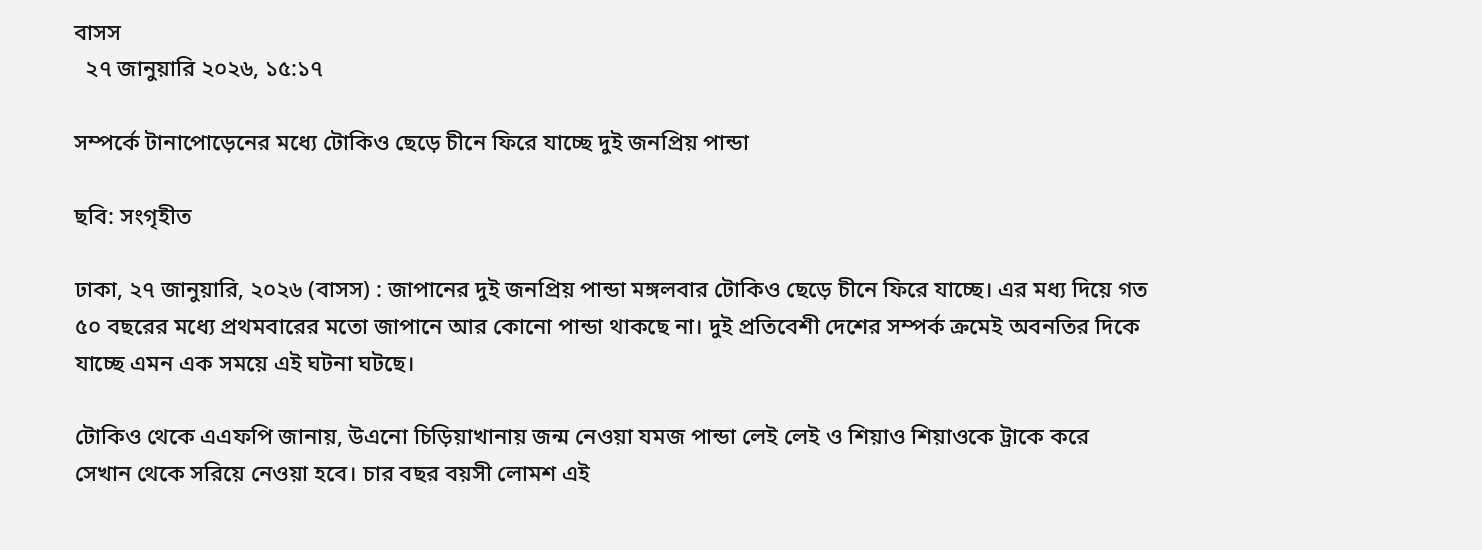বাসস
  ২৭ জানুয়ারি ২০২৬, ১৫:১৭

সম্পর্কে টানাপোড়েনের মধ্যে টোকিও ছেড়ে চীনে ফিরে যাচ্ছে দুই জনপ্রিয় পান্ডা

ছবি: সংগৃহীত

ঢাকা, ২৭ জানুয়ারি, ২০২৬ (বাসস) : জাপানের দুই জনপ্রিয় পান্ডা মঙ্গলবার টোকিও ছেড়ে চীনে ফিরে যাচ্ছে। এর মধ্য দিয়ে গত ৫০ বছরের মধ্যে প্রথমবারের মতো জাপানে আর কোনো পান্ডা থাকছে না। দুই প্রতিবেশী দেশের সম্পর্ক ক্রমেই অবনতির দিকে যাচ্ছে এমন এক সময়ে এই ঘটনা ঘটছে।

টোকিও থেকে এএফপি জানায়, উএনো চিড়িয়াখানায় জন্ম নেওয়া যমজ পান্ডা লেই লেই ও শিয়াও শিয়াওকে ট্রাকে করে সেখান থেকে সরিয়ে নেওয়া হবে। চার বছর বয়সী লোমশ এই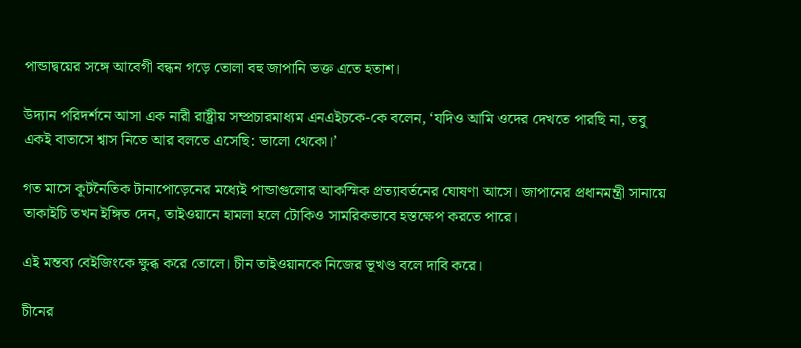পান্ডাদ্বয়ের সঙ্গে আবেগী বন্ধন গড়ে তোলা বহু জাপানি ভক্ত এতে হতাশ।

উদ্যান পরিদর্শনে আসা এক নারী রাষ্ট্রীয় সম্প্রচারমাধ্যম এনএইচকে-কে বলেন, ‘যদিও আমি ওদের দেখতে পারছি না, তবু একই বাতাসে শ্বাস নিতে আর বলতে এসেছি: ভালো থেকো।’

গত মাসে কূটনৈতিক টানাপোড়েনের মধ্যেই পান্ডাগুলোর আকস্মিক প্রত্যাবর্তনের ঘোষণা আসে। জাপানের প্রধানমন্ত্রী সানায়ে তাকাইচি তখন ইঙ্গিত দেন, তাইওয়ানে হামলা হলে টোকিও সামরিকভাবে হস্তক্ষেপ করতে পারে।

এই মন্তব্য বেইজিংকে ক্ষুব্ধ করে তোলে। চীন তাইওয়ানকে নিজের ভূখণ্ড বলে দাবি করে।

চীনের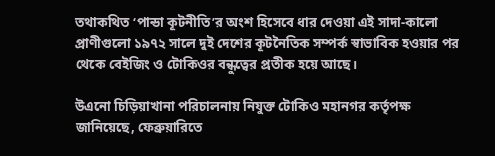তথাকথিত ‘পান্ডা কূটনীতি’র অংশ হিসেবে ধার দেওয়া এই সাদা-কালো প্রাণীগুলো ১৯৭২ সালে দুই দেশের কূটনৈতিক সম্পর্ক স্বাভাবিক হওয়ার পর থেকে বেইজিং ও টোকিওর বন্ধুত্বের প্রতীক হয়ে আছে।

উএনো চিড়িয়াখানা পরিচালনায় নিযুক্ত টোকিও মহানগর কর্তৃপক্ষ জানিয়েছে, ফেব্রুয়ারিতে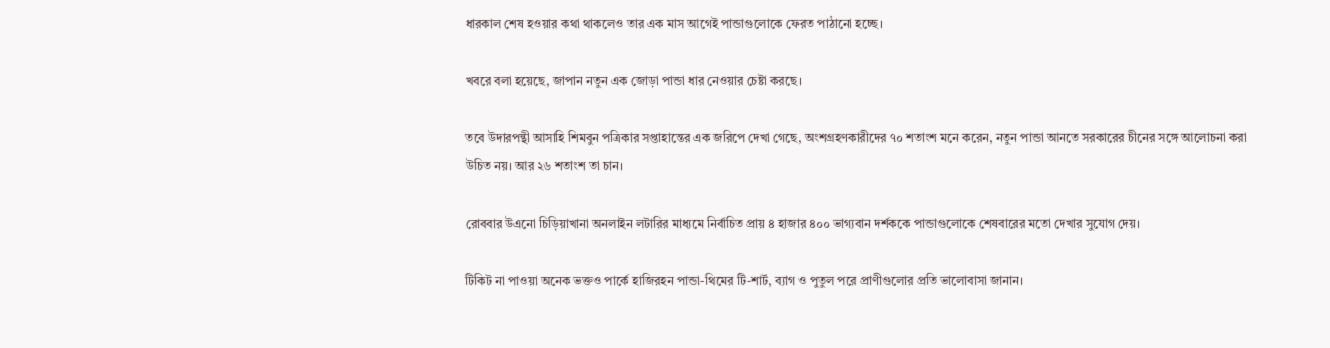ধারকাল শেষ হওয়ার কথা থাকলেও তার এক মাস আগেই পান্ডাগুলোকে ফেরত পাঠানো হচ্ছে।

খবরে বলা হয়েছে, জাপান নতুন এক জোড়া পান্ডা ধার নেওয়ার চেষ্টা করছে।

তবে উদারপন্থী আসাহি শিমবুন পত্রিকার সপ্তাহান্তের এক জরিপে দেখা গেছে, অংশগ্রহণকারীদের ৭০ শতাংশ মনে করেন, নতুন পান্ডা আনতে সরকারের চীনের সঙ্গে আলোচনা করা উচিত নয়। আর ২৬ শতাংশ তা চান।

রোববার উএনো চিড়িয়াখানা অনলাইন লটারির মাধ্যমে নির্বাচিত প্রায় ৪ হাজার ৪০০ ভাগ্যবান দর্শককে পান্ডাগুলোকে শেষবারের মতো দেখার সুযোগ দেয়।

টিকিট না পাওয়া অনেক ভক্তও পার্কে হাজিরহন পান্ডা-থিমের টি-শার্ট, ব্যাগ ও পুতুল পরে প্রাণীগুলোর প্রতি ভালোবাসা জানান।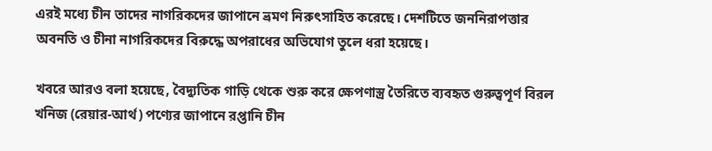এরই মধ্যে চীন তাদের নাগরিকদের জাপানে ভ্রমণ নিরুৎসাহিত করেছে। দেশটিতে জননিরাপত্তার অবনতি ও চীনা নাগরিকদের বিরুদ্ধে অপরাধের অভিযোগ তুলে ধরা হয়েছে।

খবরে আরও বলা হয়েছে, বৈদ্যুতিক গাড়ি থেকে শুরু করে ক্ষেপণাস্ত্র তৈরিতে ব্যবহৃত গুরুত্বপূর্ণ বিরল খনিজ (রেয়ার-আর্থ) পণ্যের জাপানে রপ্তানি চীন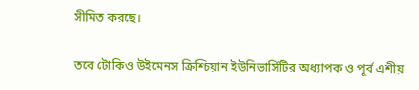সীমিত করছে।

তবে টোকিও উইমেনস ক্রিশ্চিয়ান ইউনিভার্সিটির অধ্যাপক ও পূর্ব এশীয়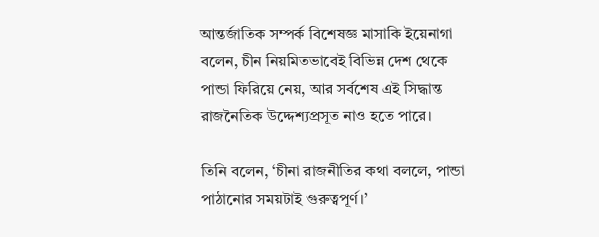আন্তর্জাতিক সম্পর্ক বিশেষজ্ঞ মাসাকি ইয়েনাগা বলেন, চীন নিয়মিতভাবেই বিভিন্ন দেশ থেকে পান্ডা ফিরিয়ে নেয়, আর সর্বশেষ এই সিদ্ধান্ত রাজনৈতিক উদ্দেশ্যপ্রসূত নাও হতে পারে।

তিনি বলেন, ‘চীনা রাজনীতির কথা বললে, পান্ডা পাঠানোর সময়টাই গুরুত্বপূর্ণ।’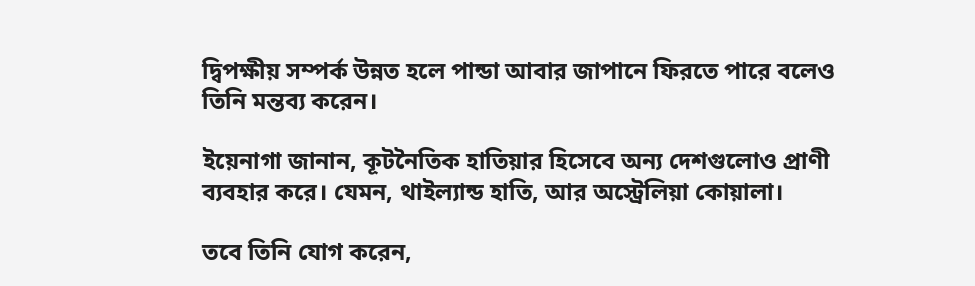দ্বিপক্ষীয় সম্পর্ক উন্নত হলে পান্ডা আবার জাপানে ফিরতে পারে বলেও তিনি মন্তব্য করেন।

ইয়েনাগা জানান, কূটনৈতিক হাতিয়ার হিসেবে অন্য দেশগুলোও প্রাণী ব্যবহার করে। যেমন, থাইল্যান্ড হাতি, আর অস্ট্রেলিয়া কোয়ালা।

তবে তিনি যোগ করেন,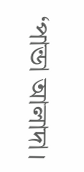‘পান্ডা আলাদা।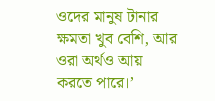ওদের মানুষ টানার ক্ষমতা খুব বেশি, আর ওরা অর্থও আয় করতে পারে।’